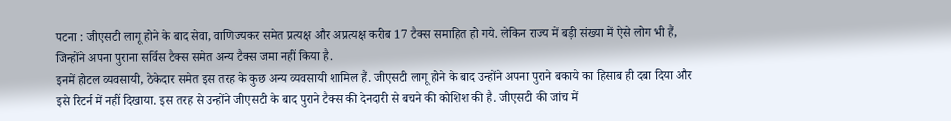पटना : जीएसटी लागू होने के बाद सेवा, वाणिज्यकर समेत प्रत्यक्ष और अप्रत्यक्ष करीब 17 टैक्स समाहित हो गये. लेकिन राज्य में बड़ी संख्या में ऐसे लोग भी हैं, जिन्होंने अपना पुराना सर्विस टैक्स समेत अन्य टैक्स जमा नहीं किया है.
इनमें होटल व्यवसायी, ठेकेदार समेत इस तरह के कुछ अन्य व्यवसायी शामिल हैं. जीएसटी लागू होने के बाद उन्होंने अपना पुराने बकाये का हिसाब ही दबा दिया और इसे रिटर्न में नहीं दिखाया. इस तरह से उन्होंने जीएसटी के बाद पुराने टैक्स की देनदारी से बचने की कोशिश की है. जीएसटी की जांच में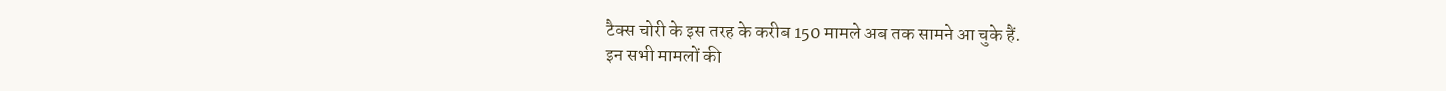टैक्स चोरी के इस तरह के करीब 150 मामले अब तक सामने आ चुके हैं.
इन सभी मामलों की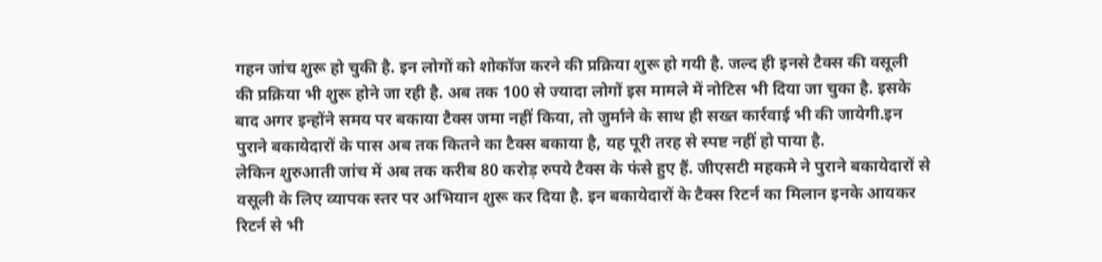गहन जांच शुरू हो चुकी है. इन लोगों को शोकॉज करने की प्रक्रिया शुरू हो गयी है. जल्द ही इनसे टैक्स की वसूली की प्रक्रिया भी शुरू होने जा रही है. अब तक 100 से ज्यादा लोगों इस मामले में नोटिस भी दिया जा चुका है. इसके बाद अगर इन्होंने समय पर बकाया टैक्स जमा नहीं किया, तो जुर्माने के साथ ही सख्त कार्रवाई भी की जायेगी.इन पुराने बकायेदारों के पास अब तक कितने का टैक्स बकाया है, यह पूरी तरह से स्पष्ट नहीं हो पाया है.
लेकिन शुरुआती जांच में अब तक करीब 80 करोड़ रुपये टैक्स के फंसे हुए हैं. जीएसटी महकमे ने पुराने बकायेदारों से वसूली के लिए व्यापक स्तर पर अभियान शुरू कर दिया है. इन बकायेदारों के टैक्स रिटर्न का मिलान इनके आयकर रिटर्न से भी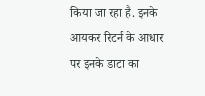किया जा रहा है. इनके आयकर रिटर्न के आधार पर इनके डाटा का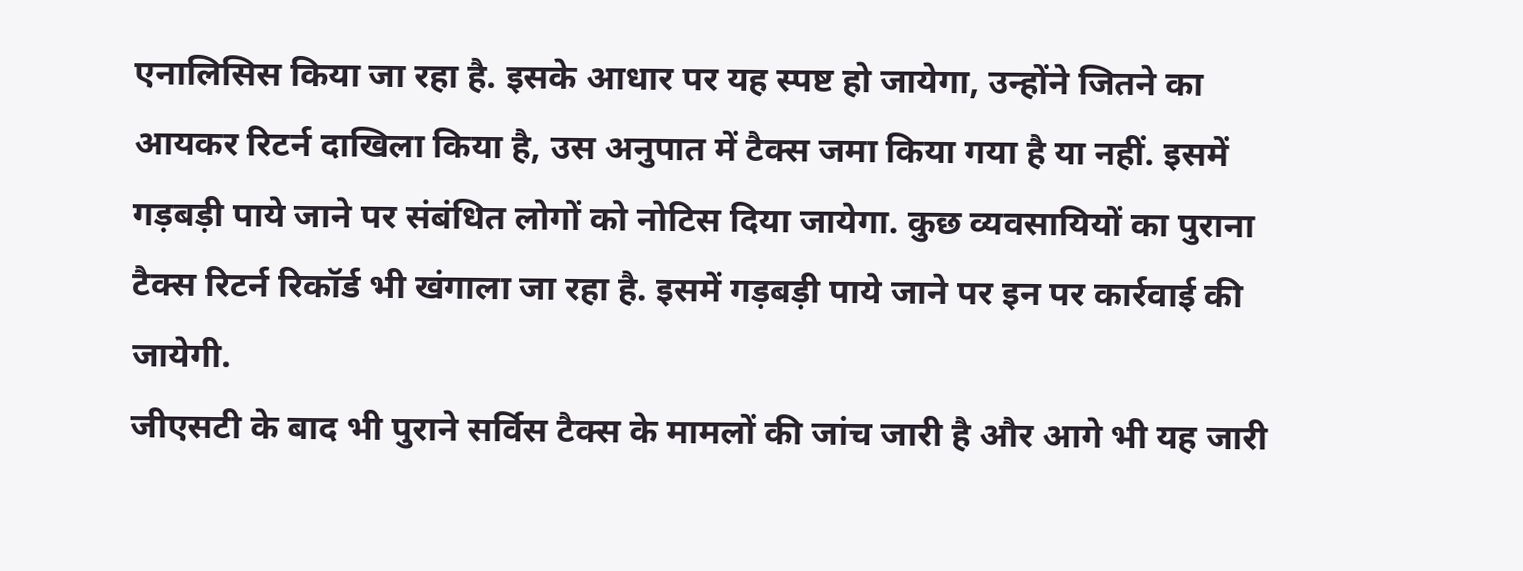एनालिसिस किया जा रहा है. इसके आधार पर यह स्पष्ट हो जायेगा, उन्होंने जितने का आयकर रिटर्न दाखिला किया है, उस अनुपात में टैक्स जमा किया गया है या नहीं. इसमें गड़बड़ी पाये जाने पर संबंधित लोगों को नोटिस दिया जायेगा. कुछ व्यवसायियों का पुराना टैक्स रिटर्न रिकॉर्ड भी खंगाला जा रहा है. इसमें गड़बड़ी पाये जाने पर इन पर कार्रवाई की जायेगी.
जीएसटी के बाद भी पुराने सर्विस टैक्स के मामलों की जांच जारी है और आगे भी यह जारी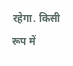रहेगा. किसी रूप में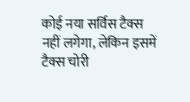कोई नया सर्विस टैक्स नहीं लगेगा, लेकिन इसमें टैक्स चोरी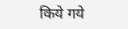किये गये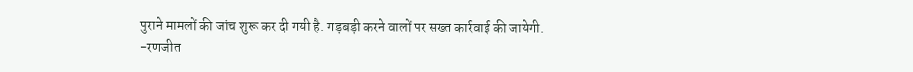पुराने मामलों की जांच शुरू कर दी गयी है. गड़बड़ी करने वालों पर सख्त कार्रवाई की जायेगी.
-रणजीत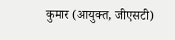कुमार (आयुक्त, जीएसटी)